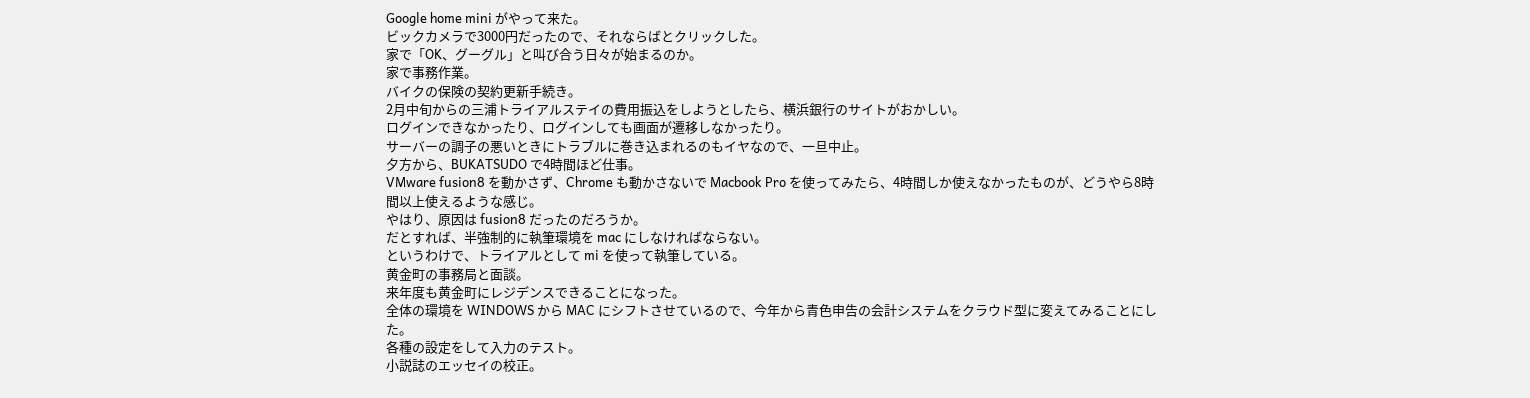Google home mini がやって来た。
ビックカメラで3000円だったので、それならばとクリックした。
家で「OK、グーグル」と叫び合う日々が始まるのか。
家で事務作業。
バイクの保険の契約更新手続き。
2月中旬からの三浦トライアルステイの費用振込をしようとしたら、横浜銀行のサイトがおかしい。
ログインできなかったり、ログインしても画面が遷移しなかったり。
サーバーの調子の悪いときにトラブルに巻き込まれるのもイヤなので、一旦中止。
夕方から、BUKATSUDO で4時間ほど仕事。
VMware fusion8 を動かさず、Chrome も動かさないで Macbook Pro を使ってみたら、4時間しか使えなかったものが、どうやら8時間以上使えるような感じ。
やはり、原因は fusion8 だったのだろうか。
だとすれば、半強制的に執筆環境を mac にしなければならない。
というわけで、トライアルとして mi を使って執筆している。
黄金町の事務局と面談。
来年度も黄金町にレジデンスできることになった。
全体の環境を WINDOWS から MAC にシフトさせているので、今年から青色申告の会計システムをクラウド型に変えてみることにした。
各種の設定をして入力のテスト。
小説誌のエッセイの校正。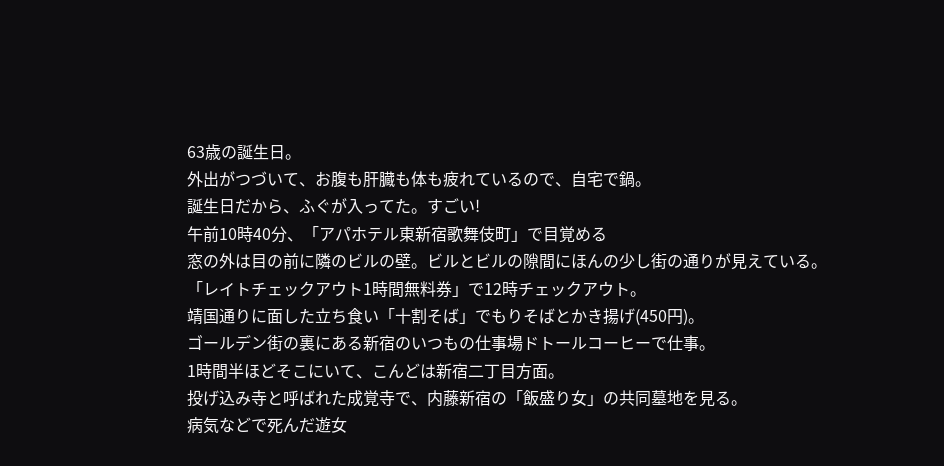63歳の誕生日。
外出がつづいて、お腹も肝臓も体も疲れているので、自宅で鍋。
誕生日だから、ふぐが入ってた。すごい!
午前10時40分、「アパホテル東新宿歌舞伎町」で目覚める
窓の外は目の前に隣のビルの壁。ビルとビルの隙間にほんの少し街の通りが見えている。
「レイトチェックアウト1時間無料券」で12時チェックアウト。
靖国通りに面した立ち食い「十割そば」でもりそばとかき揚げ(450円)。
ゴールデン街の裏にある新宿のいつもの仕事場ドトールコーヒーで仕事。
1時間半ほどそこにいて、こんどは新宿二丁目方面。
投げ込み寺と呼ばれた成覚寺で、内藤新宿の「飯盛り女」の共同墓地を見る。
病気などで死んだ遊女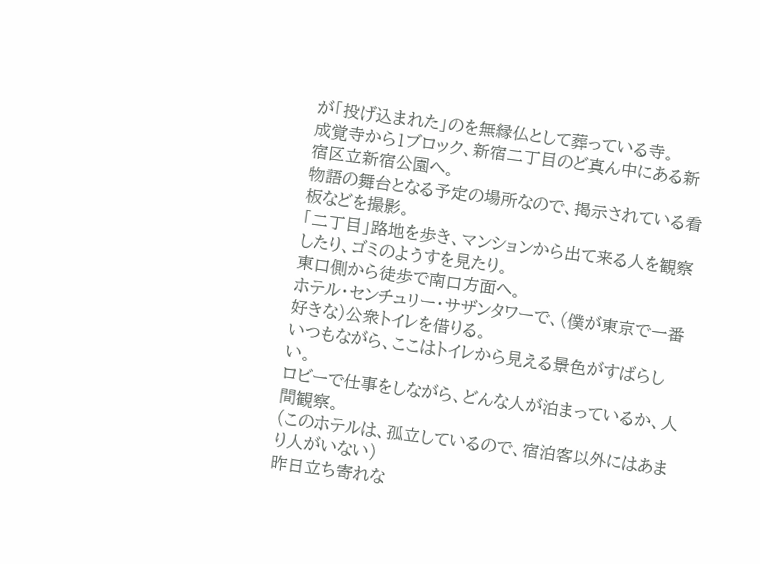が「投げ込まれた」のを無縁仏として葬っている寺。
成覚寺から1ブロック、新宿二丁目のど真ん中にある新宿区立新宿公園へ。
物語の舞台となる予定の場所なので、掲示されている看板などを撮影。
「二丁目」路地を歩き、マンションから出て来る人を観察したり、ゴミのようすを見たり。
東口側から徒歩で南口方面へ。
ホテル・センチュリー・サザンタワーで、(僕が東京で一番好きな)公衆トイレを借りる。
いつもながら、ここはトイレから見える景色がすばらしい。
ロビーで仕事をしながら、どんな人が泊まっているか、人間観察。
(このホテルは、孤立しているので、宿泊客以外にはあまり人がいない)
昨日立ち寄れな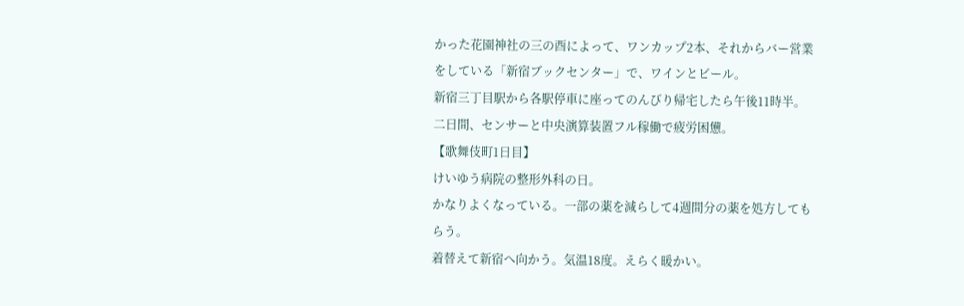かった花園神社の三の酉によって、ワンカップ2本、それからバー営業をしている「新宿ブックセンター」で、ワインとビール。
新宿三丁目駅から各駅停車に座ってのんびり帰宅したら午後11時半。
二日間、センサーと中央演算装置フル稼働で疲労困憊。
【歌舞伎町1日目】
けいゆう病院の整形外科の日。
かなりよくなっている。一部の薬を減らして4週間分の薬を処方してもらう。
着替えて新宿へ向かう。気温18度。えらく暖かい。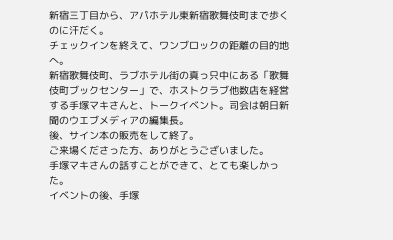新宿三丁目から、アパホテル東新宿歌舞伎町まで歩くのに汗だく。
チェックインを終えて、ワンブロックの距離の目的地へ。
新宿歌舞伎町、ラブホテル街の真っ只中にある「歌舞伎町ブックセンター」で、ホストクラブ他数店を経営する手塚マキさんと、トークイベント。司会は朝日新聞のウエブメディアの編集長。
後、サイン本の販売をして終了。
ご来場くださった方、ありがとうございました。
手塚マキさんの話すことができて、とても楽しかった。
イベントの後、手塚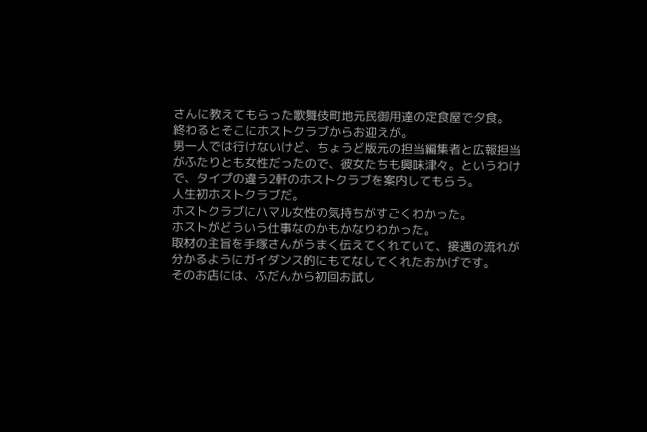さんに教えてもらった歌舞伎町地元民御用達の定食屋で夕食。
終わるとそこにホストクラブからお迎えが。
男一人では行けないけど、ちょうど版元の担当編集者と広報担当がふたりとも女性だったので、彼女たちも興味津々。というわけで、タイプの違う2軒のホストクラブを案内してもらう。
人生初ホストクラブだ。
ホストクラブにハマル女性の気持ちがすごくわかった。
ホストがどういう仕事なのかもかなりわかった。
取材の主旨を手塚さんがうまく伝えてくれていて、接遇の流れが分かるようにガイダンス的にもてなしてくれたおかげです。
そのお店には、ふだんから初回お試し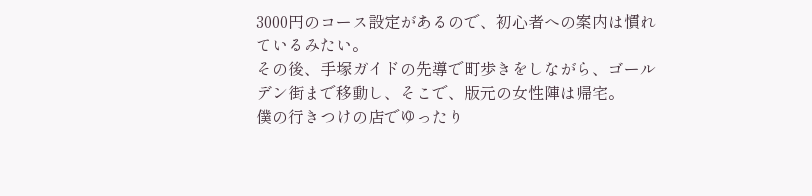3000円のコース設定があるので、初心者への案内は慣れているみたい。
その後、手塚ガイドの先導で町歩きをしながら、ゴールデン街まで移動し、そこで、版元の女性陣は帰宅。
僕の行きつけの店でゆったり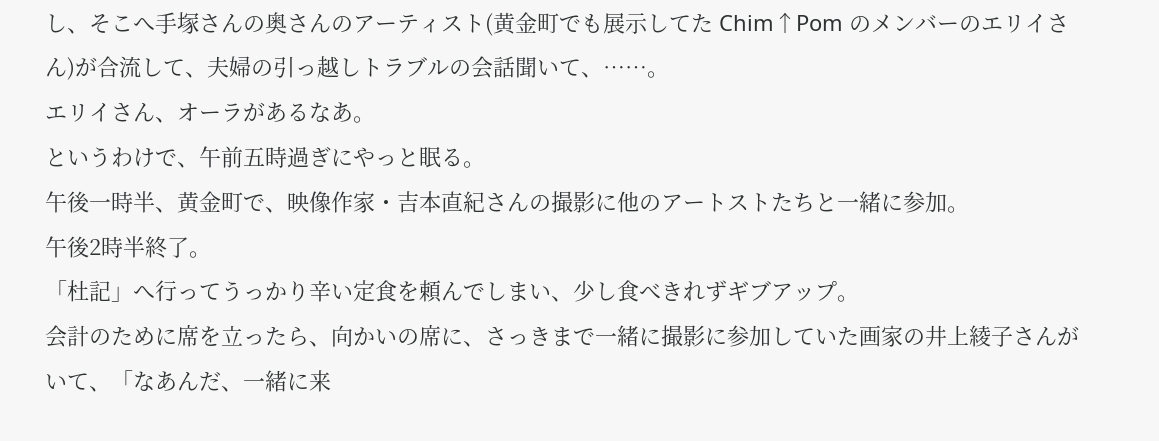し、そこへ手塚さんの奥さんのアーティスト(黄金町でも展示してた Chim↑Pom のメンバーのエリイさん)が合流して、夫婦の引っ越しトラブルの会話聞いて、……。
エリイさん、オーラがあるなあ。
というわけで、午前五時過ぎにやっと眠る。
午後一時半、黄金町で、映像作家・吉本直紀さんの撮影に他のアートストたちと一緒に参加。
午後2時半終了。
「杜記」へ行ってうっかり辛い定食を頼んでしまい、少し食べきれずギブアップ。
会計のために席を立ったら、向かいの席に、さっきまで一緒に撮影に参加していた画家の井上綾子さんがいて、「なあんだ、一緒に来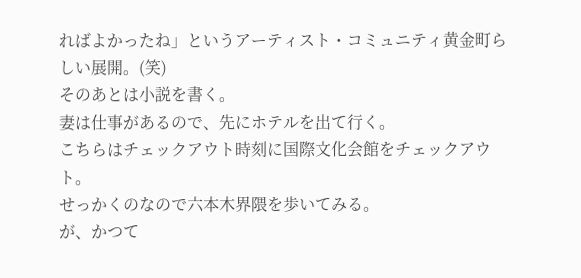ればよかったね」というアーティスト・コミュニティ黄金町らしい展開。(笑)
そのあとは小説を書く。
妻は仕事があるので、先にホテルを出て行く。
こちらはチェックアウト時刻に国際文化会館をチェックアウト。
せっかくのなので六本木界隈を歩いてみる。
が、かつて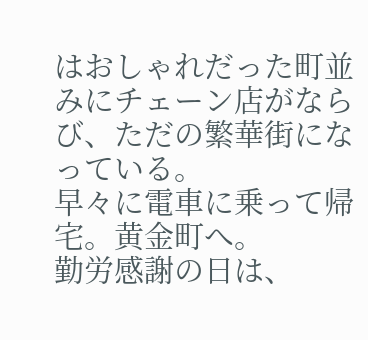はおしゃれだった町並みにチェーン店がならび、ただの繁華街になっている。
早々に電車に乗って帰宅。黄金町へ。
勤労感謝の日は、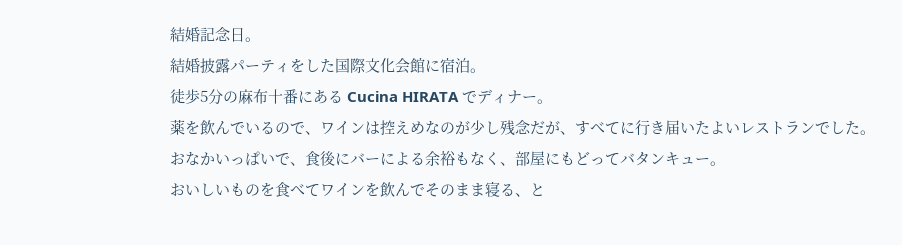結婚記念日。
結婚披露パーティをした国際文化会館に宿泊。
徒歩5分の麻布十番にある Cucina HIRATA でディナー。
薬を飲んでいるので、ワインは控えめなのが少し残念だが、すべてに行き届いたよいレストランでした。
おなかいっぱいで、食後にバーによる余裕もなく、部屋にもどってバタンキュー。
おいしいものを食べてワインを飲んでそのまま寝る、と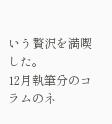いう贅沢を満喫した。
12月執筆分のコラムのネ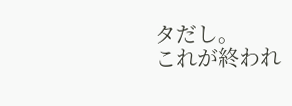タだし。
これが終われ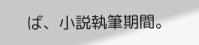ば、小説執筆期間。